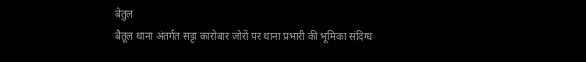बेतुल
बैतूल थाना अंतर्गत सट्टा कारोबार जोरों पर थाना प्रभारी की भूमिका संदिग्ध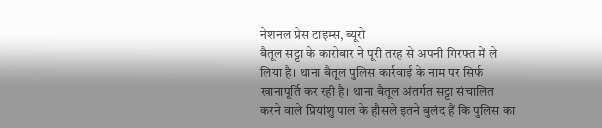नेशनल प्रेस टाइम्स, ब्यूरो
बैतूल सट्टा के कारोबार ने पूरी तरह से अपनी गिरफ्त में ले लिया है। थाना बैतूल पुलिस कार्रवाई के नाम पर सिर्फ खानापूर्ति कर रही है। थाना बैतूल अंतर्गत सट्टा संचालित करने वाले प्रियांशु पाल के हौसले इतने बुलंद हैं कि पुलिस का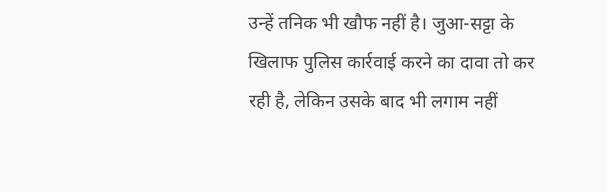उन्हें तनिक भी खौफ नहीं है। जुआ-सट्टा के खिलाफ पुलिस कार्रवाई करने का दावा तो कर रही है, लेकिन उसके बाद भी लगाम नहीं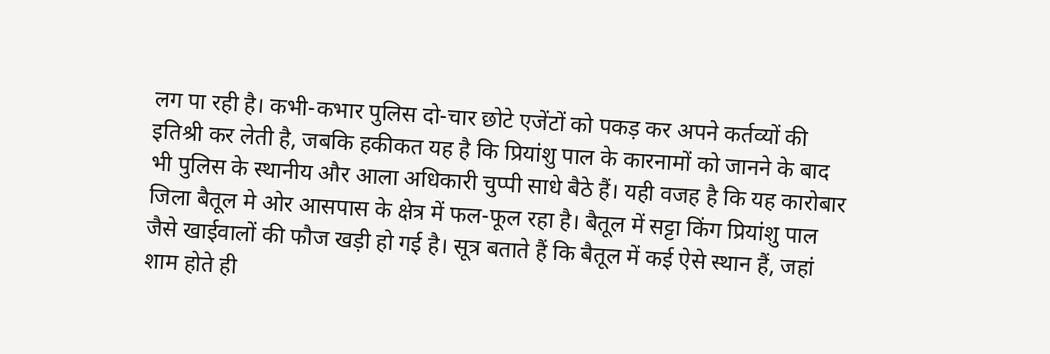लग पा रही है। कभी-कभार पुलिस दो-चार छोटे एजेंटों को पकड़ कर अपने कर्तव्यों की इतिश्री कर लेती है, जबकि हकीकत यह है कि प्रियांशु पाल के कारनामों को जानने के बाद भी पुलिस के स्थानीय और आला अधिकारी चुप्पी साधे बैठे हैं। यही वजह है कि यह कारोबार जिला बैतूल मे ओर आसपास के क्षेत्र में फल-फूल रहा है। बैतूल में सट्टा किंग प्रियांशु पाल जैसे खाईवालों की फौज खड़ी हो गई है। सूत्र बताते हैं कि बैतूल में कई ऐसे स्थान हैं, जहां शाम होते ही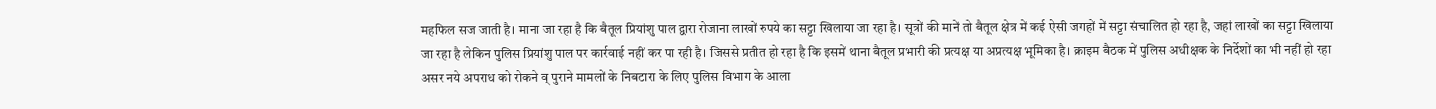महफिल सज जाती है। माना जा रहा है कि बैतूल प्रियांशु पाल द्वारा रोजाना लाखों रुपये का सट्टा खिलाया जा रहा है। सूत्रों की मानें तो बैतूल क्षेत्र में कई ऐसी जगहों में सट्टा संचालित हो रहा है, जहां लाखों का सट्टा खिलाया जा रहा है लेकिन पुलिस प्रियांशु पाल पर कार्रवाई नहीं कर पा रही है। जिससे प्रतीत हो रहा है कि इसमें थाना बैतूल प्रभारी की प्रत्यक्ष या अप्रत्यक्ष भूमिका है। क्राइम बैठक में पुलिस अधीक्षक के निर्देशों का भी नहीं हो रहा असर नये अपराध को रोकने व् पुराने मामलों के निबटारा के लिए पुलिस विभाग के आला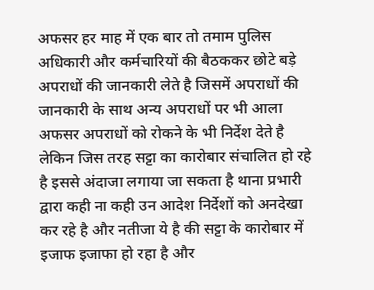अफसर हर माह में एक बार तो तमाम पुलिस अधिकारी और कर्मचारियों की बैठककर छोटे बड़े अपराधों की जानकारी लेते है जिसमें अपराधों की जानकारी के साथ अन्य अपराधों पर भी आला अफसर अपराधों को रोकने के भी निर्देश देते है लेकिन जिस तरह सट्टा का कारोबार संचालित हो रहे है इससे अंदाजा लगाया जा सकता है थाना प्रभारी द्वारा कही ना कही उन आदेश निर्देशों को अनदेखा कर रहे है और नतीजा ये है की सट्टा के कारोबार में इजाफ इजाफा हो रहा है और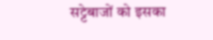सट्टेबाजों को इसका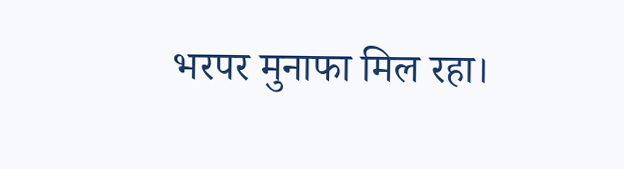भरपर मुनाफा मिल रहा।